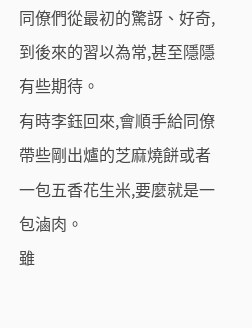同僚們從最初的驚訝、好奇,到後來的習以為常,甚至隱隱有些期待。
有時李鈺回來,會順手給同僚帶些剛出爐的芝麻燒餅或者一包五香花生米,要麼就是一包滷肉。
雖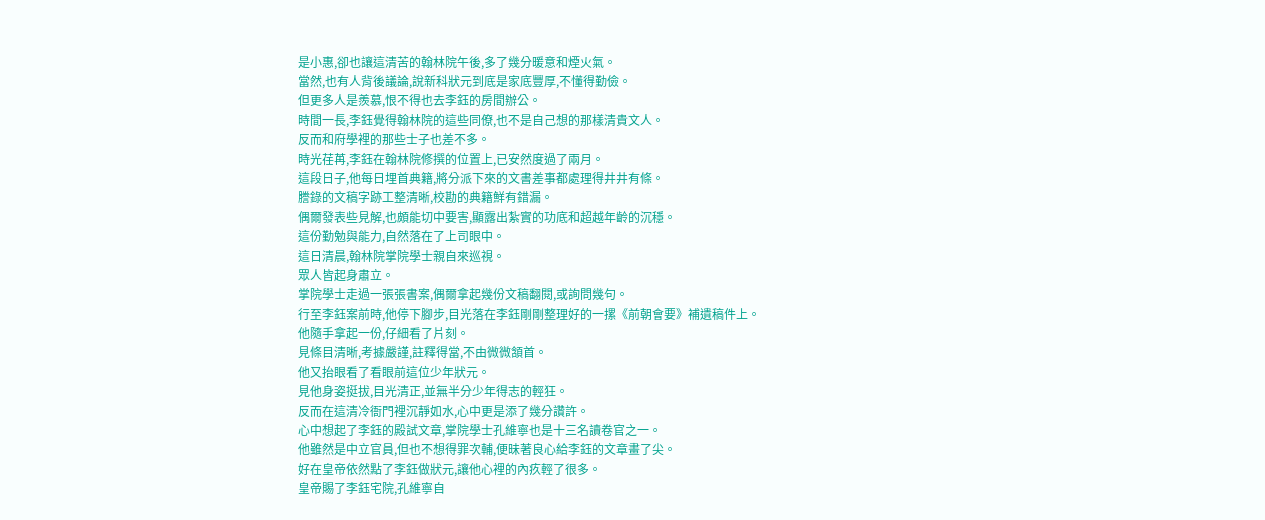是小惠,卻也讓這清苦的翰林院午後,多了幾分暖意和煙火氣。
當然,也有人背後議論,說新科狀元到底是家底豐厚,不懂得勤儉。
但更多人是羨慕,恨不得也去李鈺的房間辦公。
時間一長,李鈺覺得翰林院的這些同僚,也不是自己想的那樣清貴文人。
反而和府學裡的那些士子也差不多。
時光荏苒,李鈺在翰林院修撰的位置上,已安然度過了兩月。
這段日子,他每日埋首典籍,將分派下來的文書差事都處理得井井有條。
謄錄的文稿字跡工整清晰,校勘的典籍鮮有錯漏。
偶爾發表些見解,也頗能切中要害,顯露出紮實的功底和超越年齡的沉穩。
這份勤勉與能力,自然落在了上司眼中。
這日清晨,翰林院掌院學士親自來巡視。
眾人皆起身肅立。
掌院學士走過一張張書案,偶爾拿起幾份文稿翻閱,或詢問幾句。
行至李鈺案前時,他停下腳步,目光落在李鈺剛剛整理好的一摞《前朝會要》補遺稿件上。
他隨手拿起一份,仔細看了片刻。
見條目清晰,考據嚴謹,註釋得當,不由微微頷首。
他又抬眼看了看眼前這位少年狀元。
見他身姿挺拔,目光清正,並無半分少年得志的輕狂。
反而在這清冷衙門裡沉靜如水,心中更是添了幾分讚許。
心中想起了李鈺的殿試文章,掌院學士孔維寧也是十三名讀卷官之一。
他雖然是中立官員,但也不想得罪次輔,便昧著良心給李鈺的文章畫了尖。
好在皇帝依然點了李鈺做狀元,讓他心裡的內疚輕了很多。
皇帝賜了李鈺宅院,孔維寧自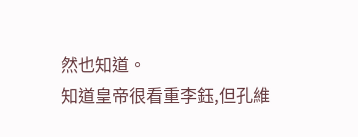然也知道。
知道皇帝很看重李鈺,但孔維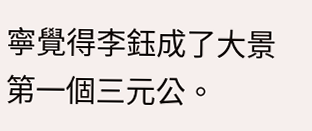寧覺得李鈺成了大景第一個三元公。